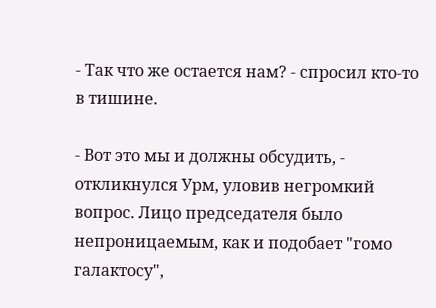- Так что же остается нам? - спросил кто-то в тишине.

- Вот это мы и должны обсудить, - откликнулся Урм, уловив негромкий вопрос. Лицо председателя было непроницаемым, как и подобает "гомо галактосу",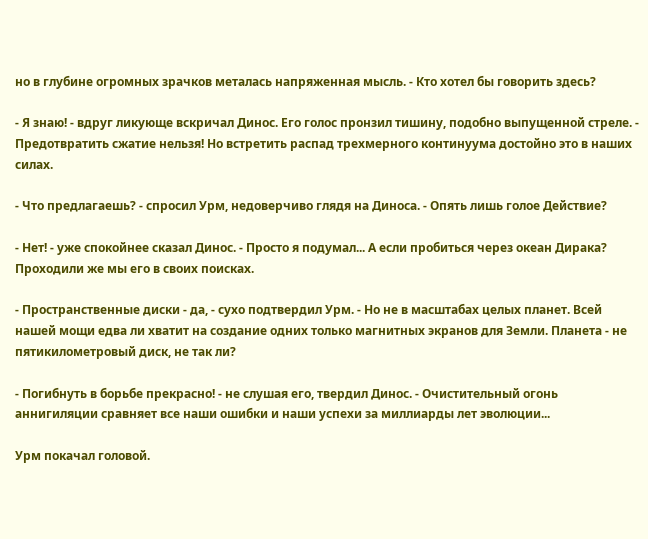но в глубине огромных зрачков металась напряженная мысль. - Кто хотел бы говорить здесь?

- Я знаю! - вдруг ликующе вскричал Динос. Его голос пронзил тишину, подобно выпущенной стреле. - Предотвратить сжатие нельзя! Но встретить распад трехмерного континуума достойно это в наших силах.

- Что предлагаешь? - спросил Урм, недоверчиво глядя на Диноса. - Опять лишь голое Действие?

- Нет! - уже спокойнее сказал Динос. - Просто я подумал... А если пробиться через океан Дирака? Проходили же мы его в своих поисках.

- Пространственные диски - да, - сухо подтвердил Урм. - Но не в масштабах целых планет. Всей нашей мощи едва ли хватит на создание одних только магнитных экранов для Земли. Планета - не пятикилометровый диск, не так ли?

- Погибнуть в борьбе прекрасно! - не слушая его, твердил Динос. - Очистительный огонь аннигиляции сравняет все наши ошибки и наши успехи за миллиарды лет эволюции...

Урм покачал головой.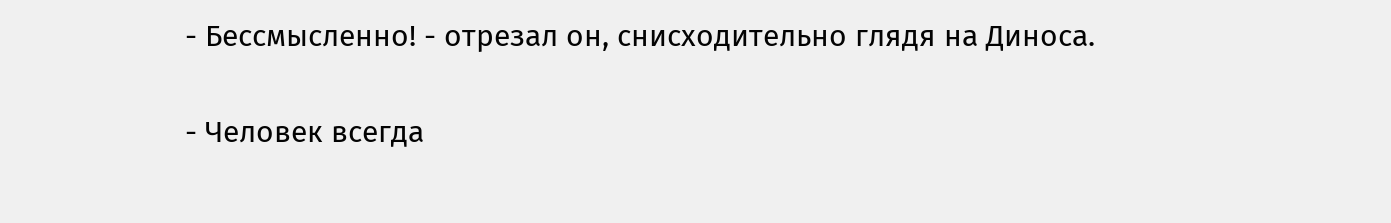- Бессмысленно! - отрезал он, снисходительно глядя на Диноса.

- Человек всегда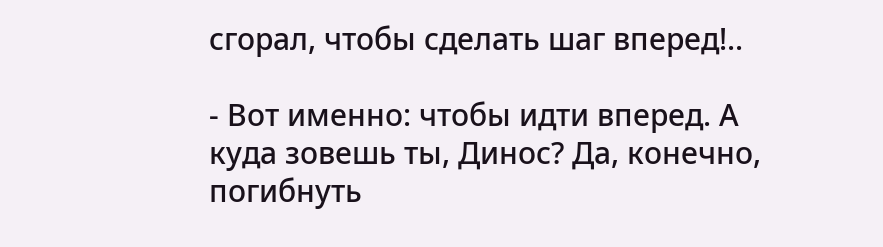сгорал, чтобы сделать шаг вперед!..

- Вот именно: чтобы идти вперед. А куда зовешь ты, Динос? Да, конечно, погибнуть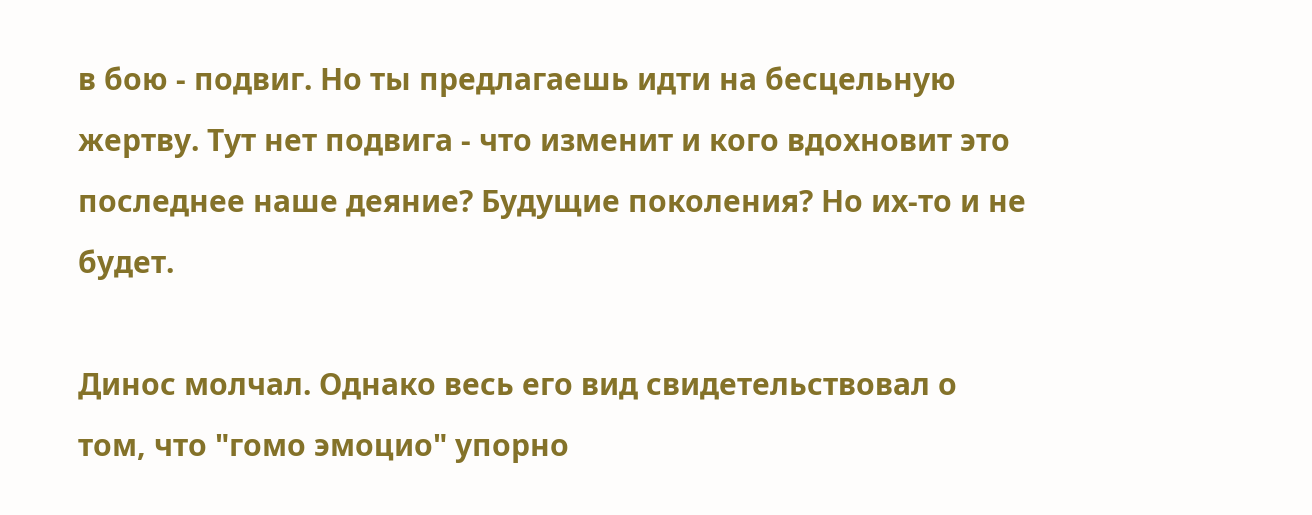в бою - подвиг. Но ты предлагаешь идти на бесцельную жертву. Тут нет подвига - что изменит и кого вдохновит это последнее наше деяние? Будущие поколения? Но их-то и не будет.

Динос молчал. Однако весь его вид свидетельствовал о том, что "гомо эмоцио" упорно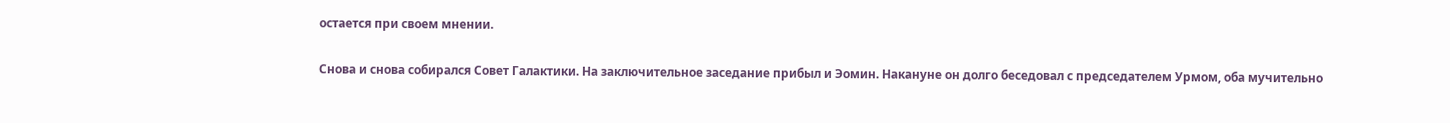остается при своем мнении.

Снова и снова собирался Совет Галактики. На заключительное заседание прибыл и Эомин. Накануне он долго беседовал с председателем Урмом, оба мучительно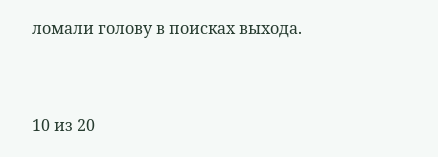ломали голову в поисках выхода.



10 из 20